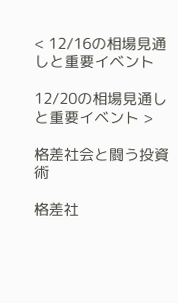< 12/16の相場見通しと重要イベント

12/20の相場見通しと重要イベント >

格差社会と闘う投資術

格差社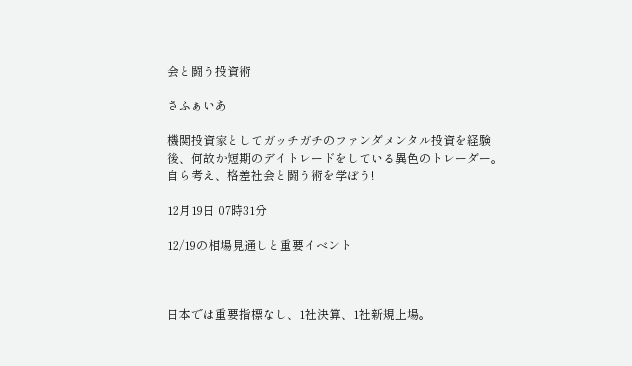会と闘う投資術

さふぁいあ

機関投資家としてガッチガチのファンダメンタル投資を経験後、何故か短期のデイトレードをしている異色のトレーダー。自ら考え、格差社会と闘う術を学ぼう!

12月19日 07時31分

12/19の相場見通しと重要イベント



日本では重要指標なし、1社決算、1社新規上場。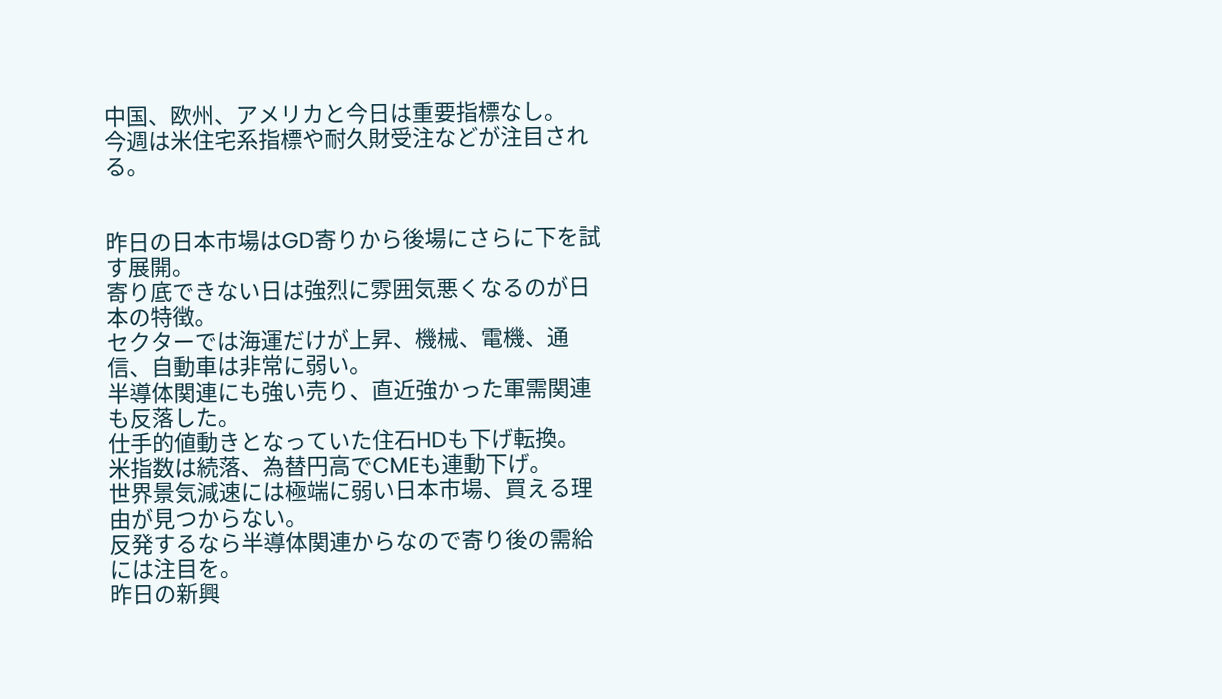中国、欧州、アメリカと今日は重要指標なし。
今週は米住宅系指標や耐久財受注などが注目される。


昨日の日本市場はGD寄りから後場にさらに下を試す展開。
寄り底できない日は強烈に雰囲気悪くなるのが日本の特徴。
セクターでは海運だけが上昇、機械、電機、通信、自動車は非常に弱い。
半導体関連にも強い売り、直近強かった軍需関連も反落した。
仕手的値動きとなっていた住石HDも下げ転換。
米指数は続落、為替円高でCMEも連動下げ。
世界景気減速には極端に弱い日本市場、買える理由が見つからない。
反発するなら半導体関連からなので寄り後の需給には注目を。
昨日の新興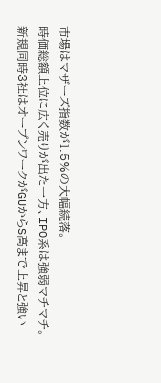市場はマザーズ指数が1.5%の大幅続落。
時価総額上位に広く売りが出た一方、IPO系は強弱マチマチ。
新規同時3社はオープンワークがGUからS高まで上昇と強い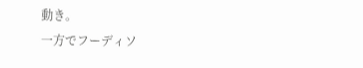動き。
一方でフーディソ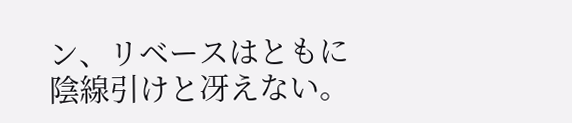ン、リベースはともに陰線引けと冴えない。